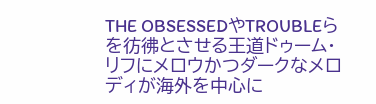THE OBSESSEDやTROUBLEらを彷彿とさせる王道ドゥーム・リフにメロウかつダークなメロディが海外を中心に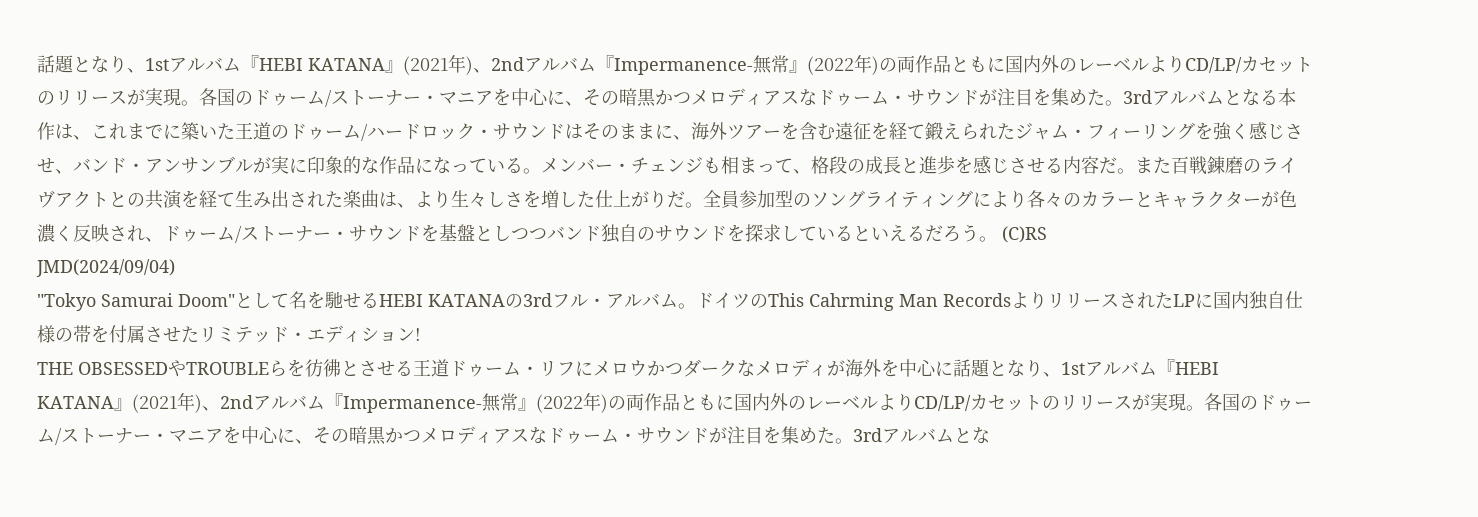話題となり、1stアルバム『HEBI KATANA』(2021年)、2ndアルバム『Impermanence-無常』(2022年)の両作品ともに国内外のレーベルよりCD/LP/カセットのリリースが実現。各国のドゥーム/ストーナー・マニアを中心に、その暗黒かつメロディアスなドゥーム・サウンドが注目を集めた。3rdアルバムとなる本作は、これまでに築いた王道のドゥーム/ハードロック・サウンドはそのままに、海外ツアーを含む遠征を経て鍛えられたジャム・フィーリングを強く感じさせ、バンド・アンサンブルが実に印象的な作品になっている。メンバー・チェンジも相まって、格段の成長と進歩を感じさせる内容だ。また百戦錬磨のライヴアクトとの共演を経て生み出された楽曲は、より生々しさを増した仕上がりだ。全員参加型のソングライティングにより各々のカラーとキャラクターが色濃く反映され、ドゥーム/ストーナー・サウンドを基盤としつつバンド独自のサウンドを探求しているといえるだろう。 (C)RS
JMD(2024/09/04)
"Tokyo Samurai Doom"として名を馳せるHEBI KATANAの3rdフル・アルバム。ドイツのThis Cahrming Man RecordsよりリリースされたLPに国内独自仕様の帯を付属させたリミテッド・エディション!
THE OBSESSEDやTROUBLEらを彷彿とさせる王道ドゥーム・リフにメロウかつダークなメロディが海外を中心に話題となり、1stアルバム『HEBI KATANA』(2021年)、2ndアルバム『Impermanence-無常』(2022年)の両作品ともに国内外のレーベルよりCD/LP/カセットのリリースが実現。各国のドゥーム/ストーナー・マニアを中心に、その暗黒かつメロディアスなドゥーム・サウンドが注目を集めた。3rdアルバムとな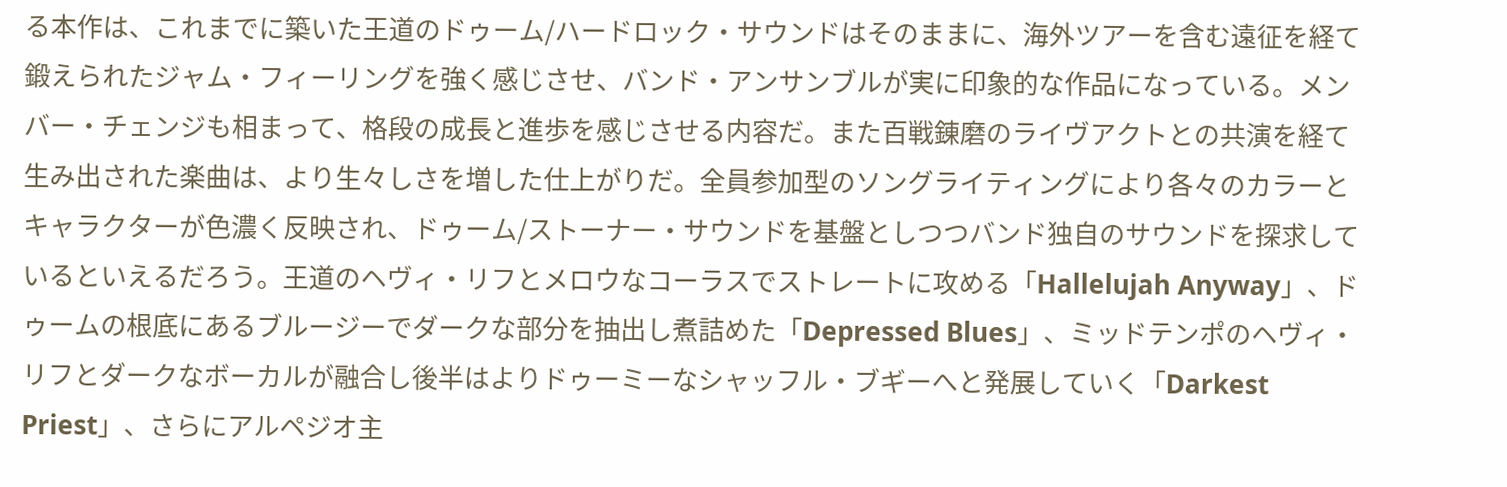る本作は、これまでに築いた王道のドゥーム/ハードロック・サウンドはそのままに、海外ツアーを含む遠征を経て鍛えられたジャム・フィーリングを強く感じさせ、バンド・アンサンブルが実に印象的な作品になっている。メンバー・チェンジも相まって、格段の成長と進歩を感じさせる内容だ。また百戦錬磨のライヴアクトとの共演を経て生み出された楽曲は、より生々しさを増した仕上がりだ。全員参加型のソングライティングにより各々のカラーとキャラクターが色濃く反映され、ドゥーム/ストーナー・サウンドを基盤としつつバンド独自のサウンドを探求しているといえるだろう。王道のヘヴィ・リフとメロウなコーラスでストレートに攻める「Hallelujah Anyway」、ドゥームの根底にあるブルージーでダークな部分を抽出し煮詰めた「Depressed Blues」、ミッドテンポのヘヴィ・リフとダークなボーカルが融合し後半はよりドゥーミーなシャッフル・ブギーへと発展していく「Darkest Priest」、さらにアルペジオ主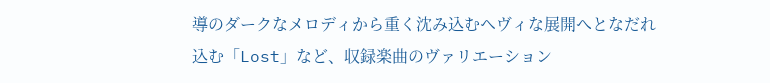導のダークなメロディから重く沈み込むヘヴィな展開へとなだれ込む「Lost」など、収録楽曲のヴァリエーション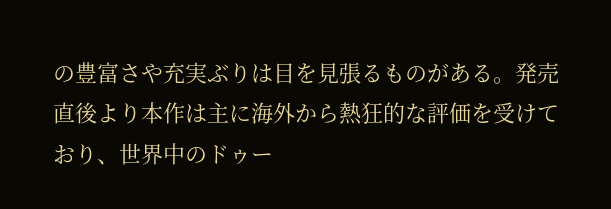の豊富さや充実ぶりは目を見張るものがある。発売直後より本作は主に海外から熱狂的な評価を受けており、世界中のドゥー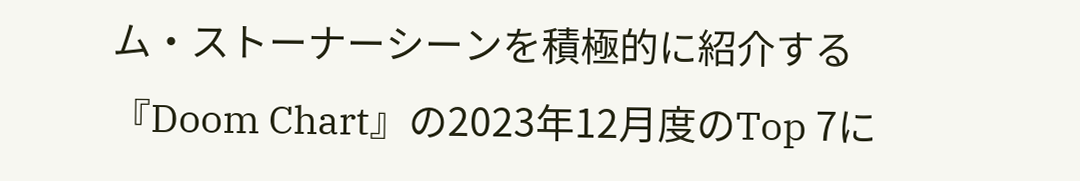ム・ストーナーシーンを積極的に紹介する『Doom Chart』の2023年12月度のTop 7に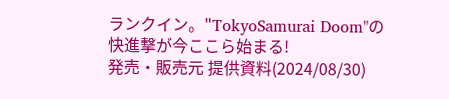ランクイン。"TokyoSamurai Doom"の快進撃が今ここら始まる!
発売・販売元 提供資料(2024/08/30)